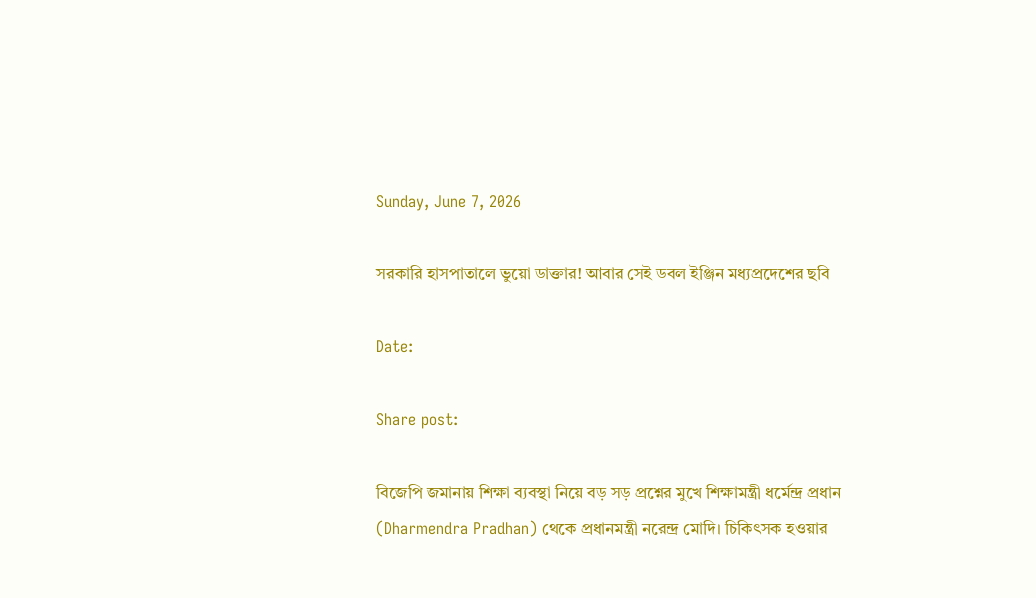Sunday, June 7, 2026

সরকারি হাসপাতালে ভুয়ো ডাক্তার! আবার সেই ডবল ইঞ্জিন মধ্যপ্রদেশের ছবি

Date:

Share post:

বিজেপি জমানায় শিক্ষা ব্যবস্থা নিয়ে বড় সড় প্রশ্নের মুখে শিক্ষামন্ত্রী ধর্মেন্দ্র প্রধান (Dharmendra Pradhan) থেকে প্রধানমন্ত্রী নরেন্দ্র মোদি। চিকিৎসক হওয়ার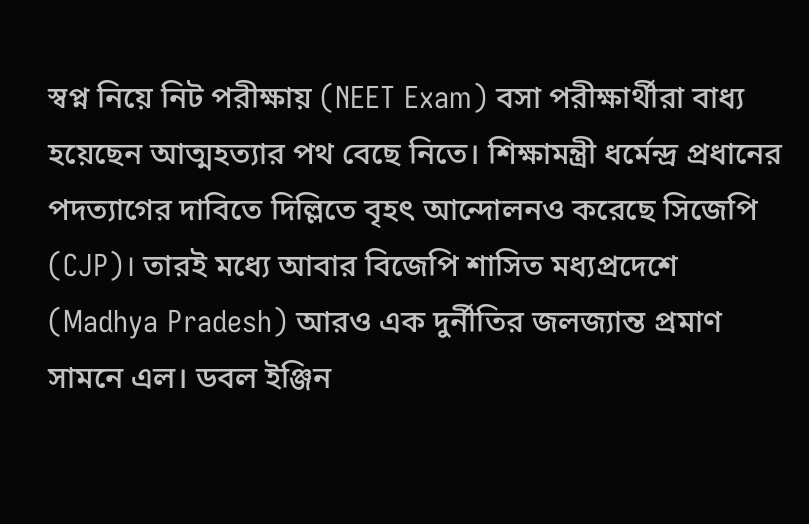স্বপ্ন নিয়ে নিট পরীক্ষায় (NEET Exam) বসা পরীক্ষার্থীরা বাধ্য হয়েছেন আত্মহত্যার পথ বেছে নিতে। শিক্ষামন্ত্রী ধর্মেন্দ্র প্রধানের পদত্যাগের দাবিতে দিল্লিতে বৃহৎ আন্দোলনও করেছে সিজেপি (CJP)। তারই মধ্যে আবার বিজেপি শাসিত মধ্যপ্রদেশে (Madhya Pradesh) আরও এক দুর্নীতির জলজ্যান্ত প্রমাণ সামনে এল। ডবল ইঞ্জিন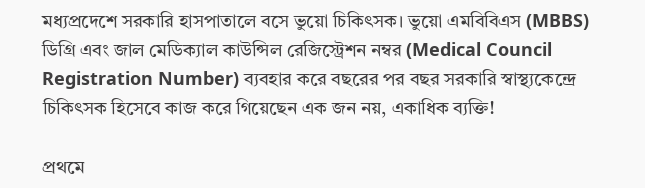মধ্যপ্রদেশে সরকারি হাসপাতালে বসে ভুয়ো চিকিৎসক। ভুয়ো এমবিবিএস (MBBS) ডিগ্রি এবং জাল মেডিক্যাল কাউন্সিল রেজিস্ট্রেশন নম্বর (Medical Council Registration Number) ব্যবহার করে বছরের পর বছর সরকারি স্বাস্থ্যকেন্দ্রে চিকিৎসক হিসেবে কাজ করে গিয়েছেন এক জন নয়, একাধিক ব্যক্তি!

প্রথমে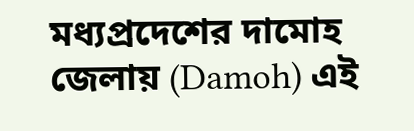মধ্যপ্রদেশের দামোহ জেলায় (Damoh) এই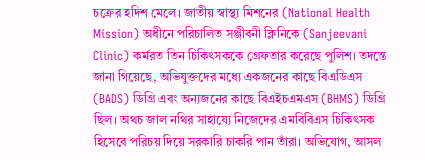চক্রের হদিশ মেলে। জাতীয় স্বাস্থ্য মিশনের (National Health Mission) অধীনে পরিচালিত সঞ্জীবনী ক্লিনিকে (Sanjeevani Clinic) কর্মরত তিন চিকিৎসককে গ্রেফতার করেছে পুলিশ। তদন্তে জানা গিয়েছে, অভিযুক্তদের মধ্যে একজনের কাছে বিএডিএস (BADS) ডিগ্রি এবং অন্যজনের কাছে বিএইচএমএস (BHMS) ডিগ্রি ছিল। অথচ জাল নথির সাহায্যে নিজেদের এমবিবিএস চিকিৎসক হিসেবে পরিচয় দিয়ে সরকারি চাকরি পান তাঁরা। অভিযোগ, আসল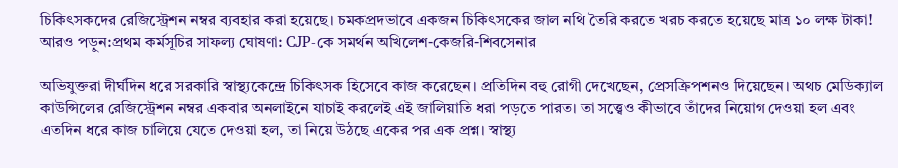চিকিৎসকদের রেজিস্ট্রেশন নম্বর ব্যবহার করা হয়েছে। চমকপ্রদভাবে একজন চিকিৎসকের জাল নথি তৈরি করতে খরচ করতে হয়েছে মাত্র ১০ লক্ষ টাকা! আরও পড়ুন:প্রথম কর্মসূচির সাফল্য ঘোষণা: CJP-কে সমর্থন অখিলেশ-কেজরি-শিবসেনার

অভিযুক্তরা দীর্ঘদিন ধরে সরকারি স্বাস্থ্যকেন্দ্রে চিকিৎসক হিসেবে কাজ করেছেন। প্রতিদিন বহু রোগী দেখেছেন, প্রেসক্রিপশনও দিয়েছেন। অথচ মেডিক্যাল কাউন্সিলের রেজিস্ট্রেশন নম্বর একবার অনলাইনে যাচাই করলেই এই জালিয়াতি ধরা পড়তে পারত। তা সত্ত্বেও কীভাবে তাঁদের নিয়োগ দেওয়া হল এবং এতদিন ধরে কাজ চালিয়ে যেতে দেওয়া হল, তা নিয়ে উঠছে একের পর এক প্রশ্ন। স্বাস্থ্য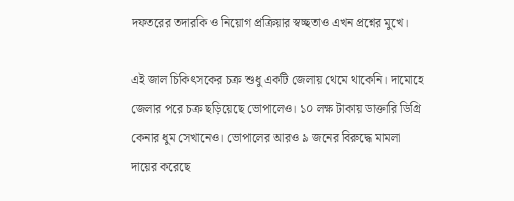দফতরের তদারকি ও নিয়োগ প্রক্রিয়ার স্বচ্ছতাও এখন প্রশ্নের মুখে।

এই জাল চিকিৎসকের চক্র শুধু একটি জেলায় থেমে থাকেনি। দামোহে জেলার পরে চক্র ছড়িয়েছে ভোপালেও। ১০ লক্ষ টাকায় ডাক্তারি ডিগ্রি কেনার ধুম সেখানেও। ভোপালের আরও ৯ জনের বিরুদ্ধে মামলা দায়ের করেছে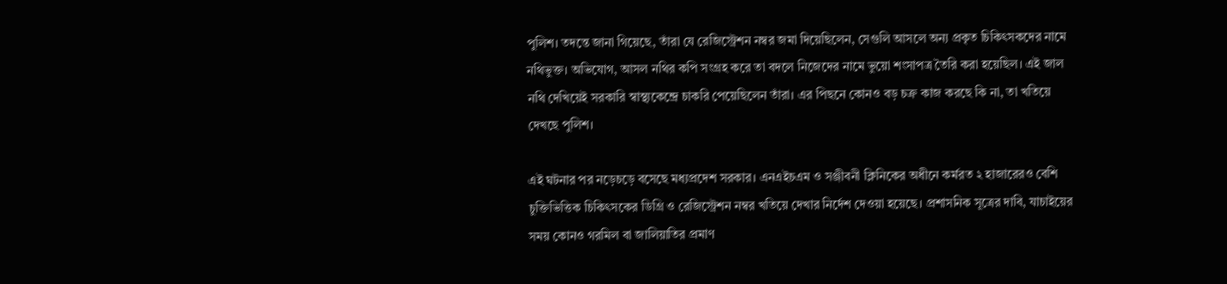পুলিশ। তদন্তে জানা গিয়েছে, তাঁরা যে রেজিস্ট্রেশন নম্বর জমা দিয়েছিলেন, সেগুলি আসলে অন্য প্রকৃত চিকিৎসকদের নামে নথিভুক্ত। অভিযোগ, আসল নথির কপি সংগ্রহ করে তা বদলে নিজেদের নামে ভুয়ো শংসাপত্র তৈরি করা হয়েছিল। এই জাল নথি দেখিয়েই সরকারি স্বাস্থ্যকেন্দ্রে চাকরি পেয়েছিলেন তাঁরা। এর পিছনে কোনও বড় চক্র কাজ করছে কি না, তা খতিয়ে দেখছে পুলিশ।

এই ঘটনার পর নড়েচড়ে বসেছে মধ্যপ্রদেশ সরকার। এনএইচএম ও সঞ্জীবনী ক্লিনিকের অধীনে কর্মরত ২ হাজারেরও বেশি চুক্তিভিত্তিক চিকিৎসকের ডিগ্রি ও রেজিস্ট্রেশন নম্বর খতিয়ে দেখার নির্দেশ দেওয়া হয়েছে। প্রশাসনিক সূত্রের দাবি, যাচাইয়ের সময় কোনও গরমিল বা জালিয়াতির প্রমাণ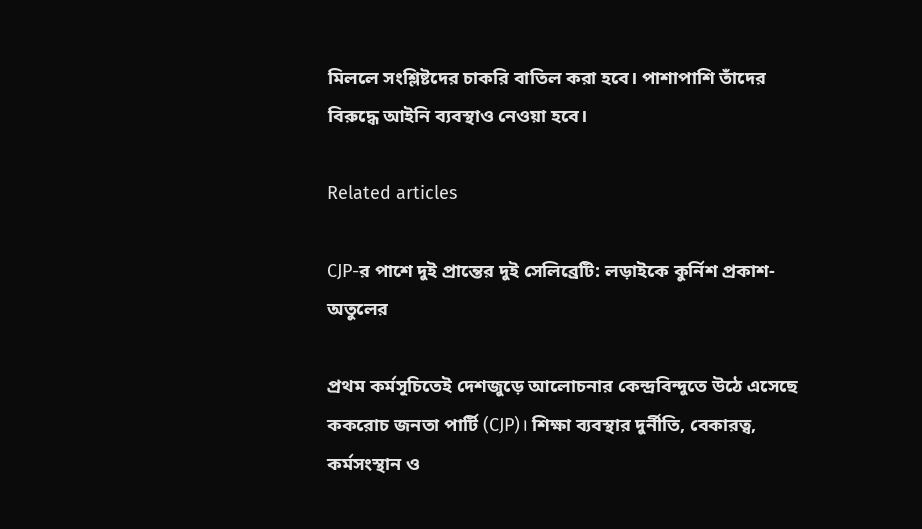মিললে সংশ্লিষ্টদের চাকরি বাতিল করা হবে। পাশাপাশি তাঁদের বিরুদ্ধে আইনি ব্যবস্থাও নেওয়া হবে।

Related articles

CJP-র পাশে দুই প্রান্তের দুই সেলিব্রেটি: লড়াইকে কুর্নিশ প্রকাশ-অতুলের

প্রথম কর্মসূচিতেই দেশজুড়ে আলোচনার কেন্দ্রবিন্দুতে উঠে এসেছে ককরোচ জনতা পার্টি (CJP)। শিক্ষা ব্যবস্থার দুর্নীতি, বেকারত্ব, কর্মসংস্থান ও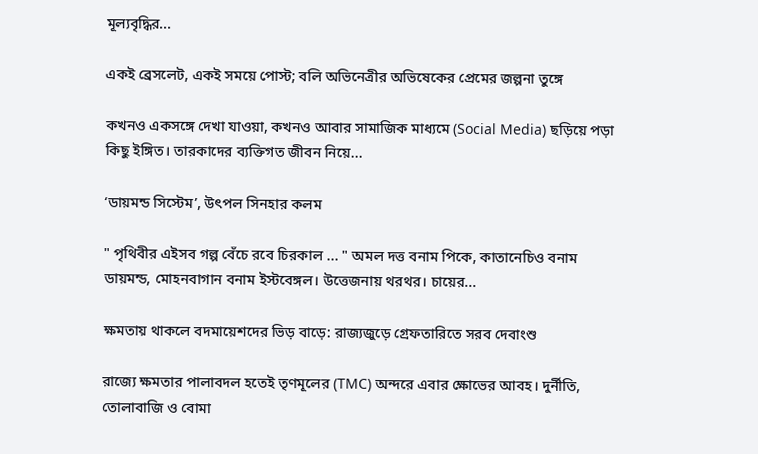মূল্যবৃদ্ধির...

একই ব্রেসলেট, একই সময়ে পোস্ট; বলি অভিনেত্রীর অভিষেকের প্রেমের জল্পনা তুঙ্গে

কখনও একসঙ্গে দেখা যাওয়া, কখনও আবার সামাজিক মাধ্যমে (Social Media) ছড়িয়ে পড়া কিছু ইঙ্গিত। তারকাদের ব্যক্তিগত জীবন নিয়ে...

‘ডায়মন্ড সিস্টেম’, উৎপল সিনহার কলম

" পৃথিবীর এইসব গল্প বেঁচে রবে চিরকাল ... " অমল দত্ত বনাম পিকে, কাতানেচিও বনাম ডায়মন্ড, মোহনবাগান বনাম ইস্টবেঙ্গল। উত্তেজনায় থরথর। চায়ের...

ক্ষমতায় থাকলে বদমায়েশদের ভিড় বাড়ে: রাজ্যজুড়ে গ্রেফতারিতে সরব দেবাংশু

রাজ্যে ক্ষমতার পালাবদল হতেই তৃণমূলের (TMC) অন্দরে এবার ক্ষোভের আবহ। দুর্নীতি, তোলাবাজি ও বোমা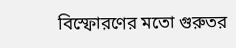বিস্ফোরণের মতো গুরুতর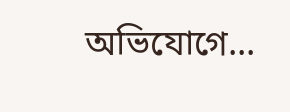অভিযোগে...